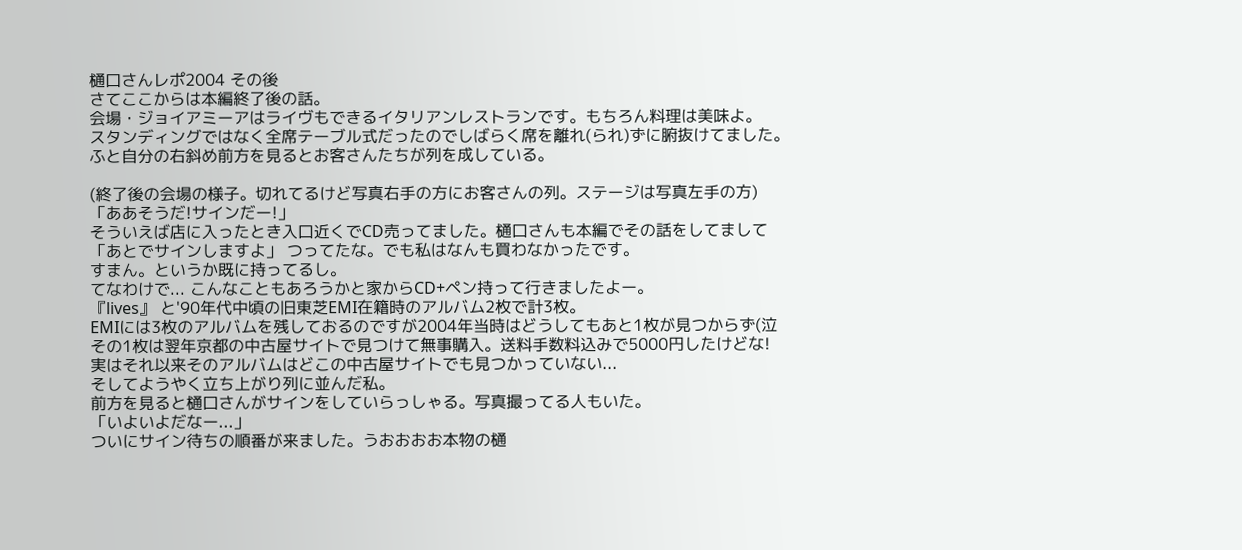樋口さんレポ2004 その後
さてここからは本編終了後の話。
会場・ジョイアミーアはライヴもできるイタリアンレストランです。もちろん料理は美味よ。
スタンディングではなく全席テーブル式だったのでしばらく席を離れ(られ)ずに腑抜けてました。
ふと自分の右斜め前方を見るとお客さんたちが列を成している。

(終了後の会場の様子。切れてるけど写真右手の方にお客さんの列。ステージは写真左手の方)
「ああそうだ!サインだー!」
そういえば店に入ったとき入口近くでCD売ってました。樋口さんも本編でその話をしてまして
「あとでサインしますよ」 つってたな。でも私はなんも買わなかったです。
すまん。というか既に持ってるし。
てなわけで... こんなこともあろうかと家からCD+ペン持って行きましたよー。
『lives』 と'90年代中頃の旧東芝EMI在籍時のアルバム2枚で計3枚。
EMIには3枚のアルバムを残しておるのですが2004年当時はどうしてもあと1枚が見つからず(泣
その1枚は翌年京都の中古屋サイトで見つけて無事購入。送料手数料込みで5000円したけどな!
実はそれ以来そのアルバムはどこの中古屋サイトでも見つかっていない...
そしてようやく立ち上がり列に並んだ私。
前方を見ると樋口さんがサインをしていらっしゃる。写真撮ってる人もいた。
「いよいよだなー...」
ついにサイン待ちの順番が来ました。うおおおお本物の樋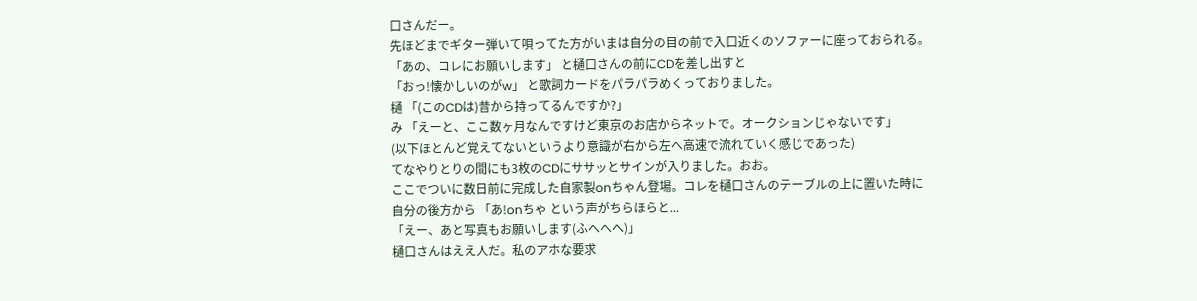口さんだー。
先ほどまでギター弾いて唄ってた方がいまは自分の目の前で入口近くのソファーに座っておられる。
「あの、コレにお願いします」 と樋口さんの前にCDを差し出すと
「おっ!懐かしいのがw」 と歌詞カードをパラパラめくっておりました。
樋 「(このCDは)昔から持ってるんですか?」
み 「えーと、ここ数ヶ月なんですけど東京のお店からネットで。オークションじゃないです」
(以下ほとんど覚えてないというより意識が右から左へ高速で流れていく感じであった)
てなやりとりの間にも3枚のCDにササッとサインが入りました。おお。
ここでついに数日前に完成した自家製onちゃん登場。コレを樋口さんのテーブルの上に置いた時に
自分の後方から 「あ!onちゃ という声がちらほらと...
「えー、あと写真もお願いします(ふへへへ)」
樋口さんはええ人だ。私のアホな要求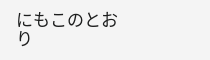にもこのとおり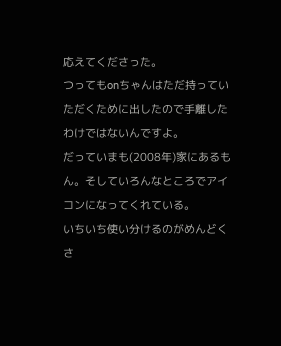応えてくださった。
つってもonちゃんはただ持っていただくために出したので手離したわけではないんですよ。
だっていまも(2008年)家にあるもん。そしていろんなところでアイコンになってくれている。
いちいち使い分けるのがめんどくさ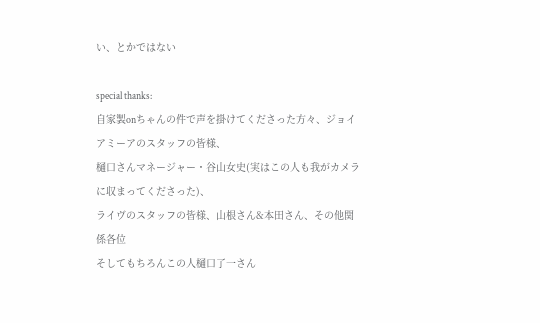い、とかではない

special thanks:
自家製onちゃんの件で声を掛けてくださった方々、ジョイアミーアのスタッフの皆様、
樋口さんマネージャー・谷山女史(実はこの人も我がカメラに収まってくださった)、
ライヴのスタッフの皆様、山根さん&本田さん、その他関係各位
そしてもちろんこの人樋口了一さん